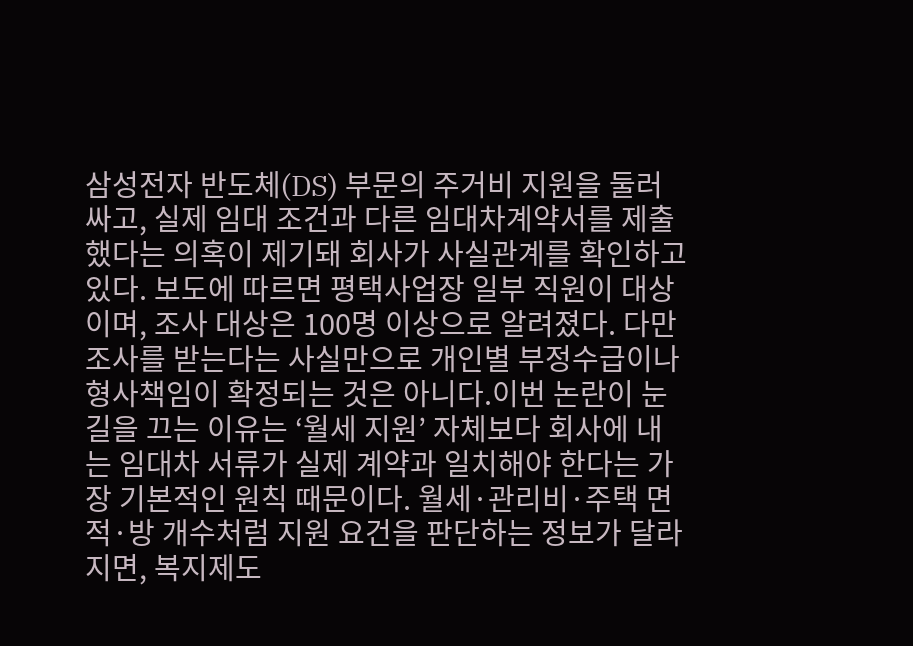삼성전자 반도체(DS) 부문의 주거비 지원을 둘러싸고, 실제 임대 조건과 다른 임대차계약서를 제출했다는 의혹이 제기돼 회사가 사실관계를 확인하고 있다. 보도에 따르면 평택사업장 일부 직원이 대상이며, 조사 대상은 100명 이상으로 알려졌다. 다만 조사를 받는다는 사실만으로 개인별 부정수급이나 형사책임이 확정되는 것은 아니다.이번 논란이 눈길을 끄는 이유는 ‘월세 지원’ 자체보다 회사에 내는 임대차 서류가 실제 계약과 일치해야 한다는 가장 기본적인 원칙 때문이다. 월세·관리비·주택 면적·방 개수처럼 지원 요건을 판단하는 정보가 달라지면, 복지제도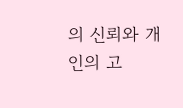의 신뢰와 개인의 고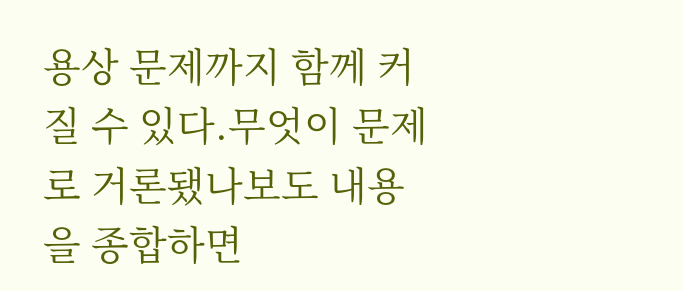용상 문제까지 함께 커질 수 있다.무엇이 문제로 거론됐나보도 내용을 종합하면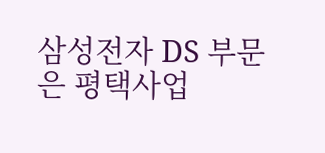삼성전자 DS 부문은 평택사업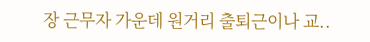장 근무자 가운데 원거리 출퇴근이나 교..